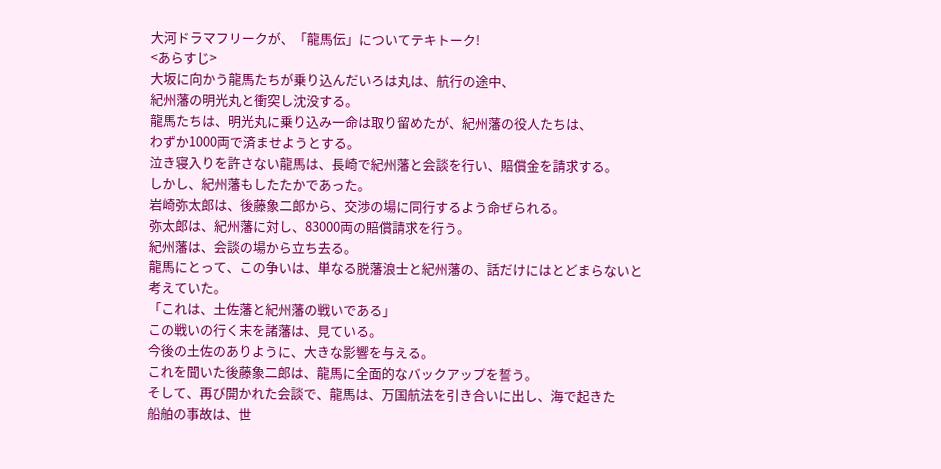大河ドラマフリークが、「龍馬伝」についてテキトーク!
<あらすじ>
大坂に向かう龍馬たちが乗り込んだいろは丸は、航行の途中、
紀州藩の明光丸と衝突し沈没する。
龍馬たちは、明光丸に乗り込み一命は取り留めたが、紀州藩の役人たちは、
わずか1000両で済ませようとする。
泣き寝入りを許さない龍馬は、長崎で紀州藩と会談を行い、賠償金を請求する。
しかし、紀州藩もしたたかであった。
岩崎弥太郎は、後藤象二郎から、交渉の場に同行するよう命ぜられる。
弥太郎は、紀州藩に対し、83000両の賠償請求を行う。
紀州藩は、会談の場から立ち去る。
龍馬にとって、この争いは、単なる脱藩浪士と紀州藩の、話だけにはとどまらないと
考えていた。
「これは、土佐藩と紀州藩の戦いである」
この戦いの行く末を諸藩は、見ている。
今後の土佐のありように、大きな影響を与える。
これを聞いた後藤象二郎は、龍馬に全面的なバックアップを誓う。
そして、再び開かれた会談で、龍馬は、万国航法を引き合いに出し、海で起きた
船舶の事故は、世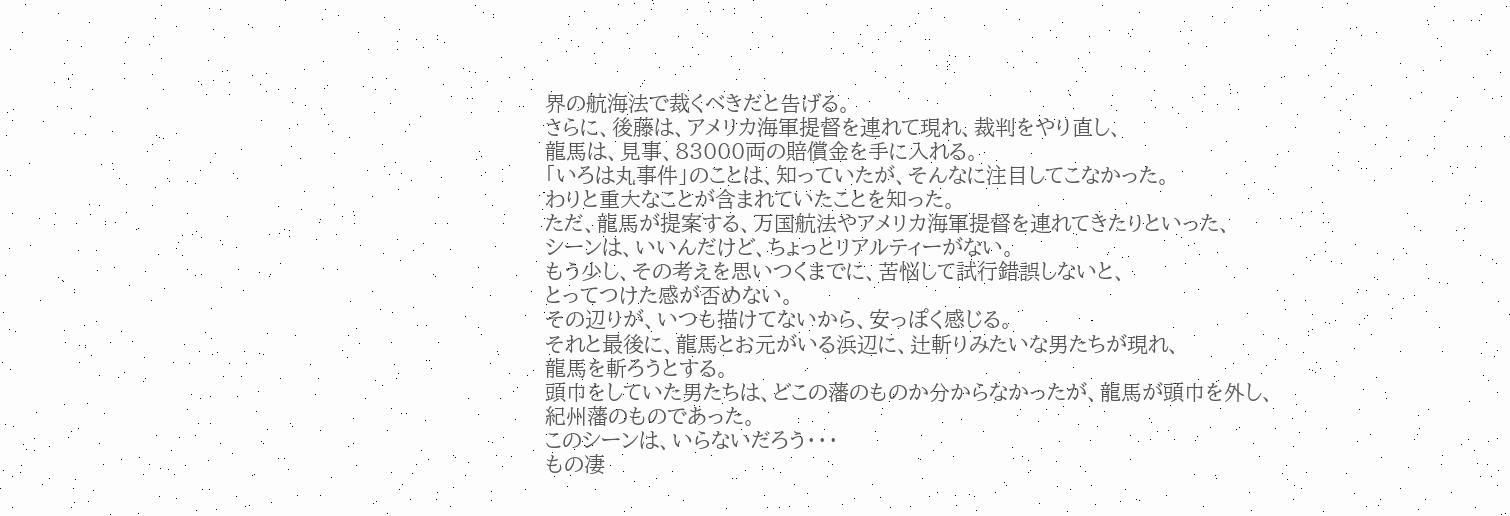界の航海法で裁くべきだと告げる。
さらに、後藤は、アメリカ海軍提督を連れて現れ、裁判をやり直し、
龍馬は、見事、83000両の賠償金を手に入れる。
「いろは丸事件」のことは、知っていたが、そんなに注目してこなかった。
わりと重大なことが含まれていたことを知った。
ただ、龍馬が提案する、万国航法やアメリカ海軍提督を連れてきたりといった、
シーンは、いいんだけど、ちょっとリアルティーがない。
もう少し、その考えを思いつくまでに、苦悩して試行錯誤しないと、
とってつけた感が否めない。
その辺りが、いつも描けてないから、安っぽく感じる。
それと最後に、龍馬とお元がいる浜辺に、辻斬りみたいな男たちが現れ、
龍馬を斬ろうとする。
頭巾をしていた男たちは、どこの藩のものか分からなかったが、龍馬が頭巾を外し、
紀州藩のものであった。
このシーンは、いらないだろう・・・
もの凄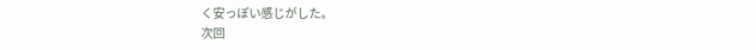く安っぽい感じがした。
次回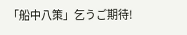「船中八策」乞うご期待!